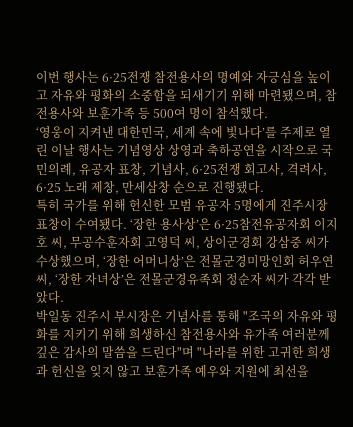이번 행사는 6·25전쟁 참전용사의 명예와 자긍심을 높이고 자유와 평화의 소중함을 되새기기 위해 마련됐으며, 참전용사와 보훈가족 등 500여 명이 참석했다.
‘영웅이 지켜낸 대한민국, 세계 속에 빛나다’를 주제로 열린 이날 행사는 기념영상 상영과 축하공연을 시작으로 국민의례, 유공자 표창, 기념사, 6·25전쟁 회고사, 격려사, 6·25 노래 제창, 만세삼창 순으로 진행됐다.
특히 국가를 위해 헌신한 모범 유공자 5명에게 진주시장 표창이 수여됐다. ‘장한 용사상’은 6·25참전유공자회 이지호 씨, 무공수훈자회 고영덕 씨, 상이군경회 강삼중 씨가 수상했으며, ‘장한 어머니상’은 전몰군경미망인회 허우연 씨, ‘장한 자녀상’은 전몰군경유족회 정순자 씨가 각각 받았다.
박일동 진주시 부시장은 기념사를 통해 "조국의 자유와 평화를 지키기 위해 희생하신 참전용사와 유가족 여러분께 깊은 감사의 말씀을 드린다"며 "나라를 위한 고귀한 희생과 헌신을 잊지 않고 보훈가족 예우와 지원에 최선을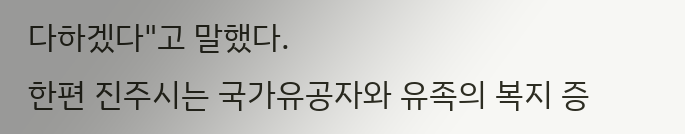다하겠다"고 말했다.
한편 진주시는 국가유공자와 유족의 복지 증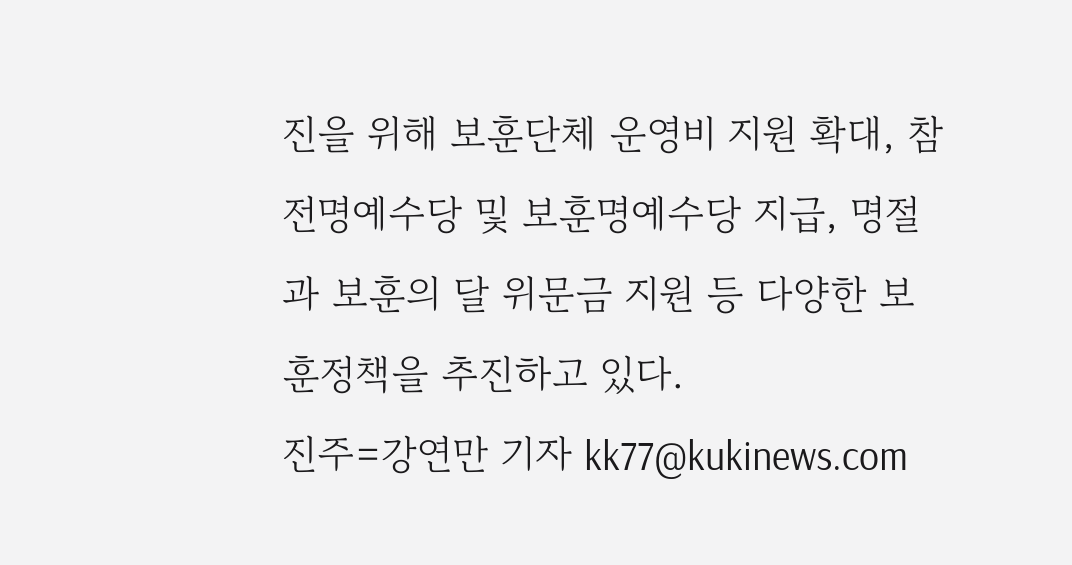진을 위해 보훈단체 운영비 지원 확대, 참전명예수당 및 보훈명예수당 지급, 명절과 보훈의 달 위문금 지원 등 다양한 보훈정책을 추진하고 있다.
진주=강연만 기자 kk77@kukinews.com